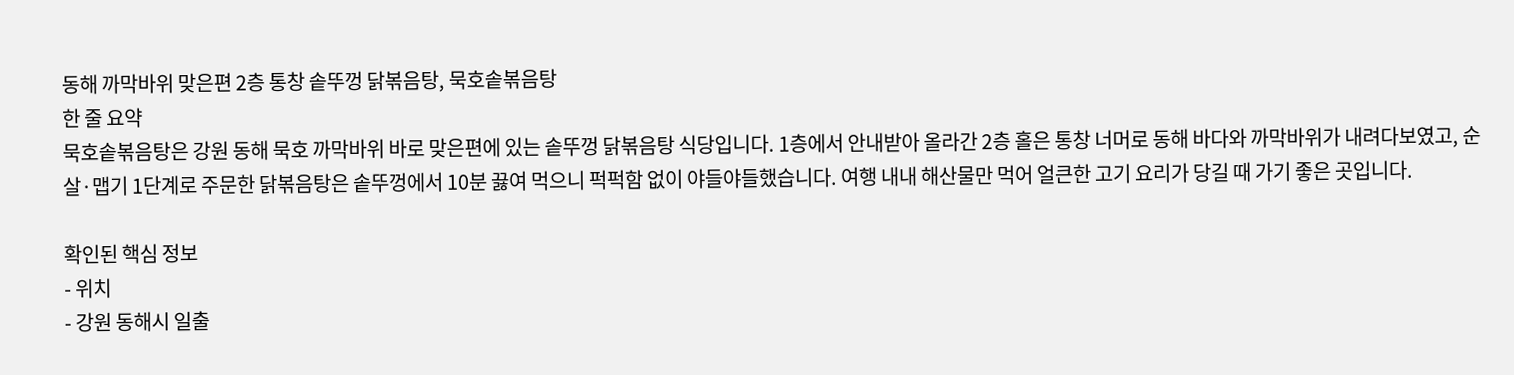동해 까막바위 맞은편 2층 통창 솥뚜껑 닭볶음탕, 묵호솥볶음탕
한 줄 요약
묵호솥볶음탕은 강원 동해 묵호 까막바위 바로 맞은편에 있는 솥뚜껑 닭볶음탕 식당입니다. 1층에서 안내받아 올라간 2층 홀은 통창 너머로 동해 바다와 까막바위가 내려다보였고, 순살·맵기 1단계로 주문한 닭볶음탕은 솥뚜껑에서 10분 끓여 먹으니 퍽퍽함 없이 야들야들했습니다. 여행 내내 해산물만 먹어 얼큰한 고기 요리가 당길 때 가기 좋은 곳입니다.

확인된 핵심 정보
- 위치
- 강원 동해시 일출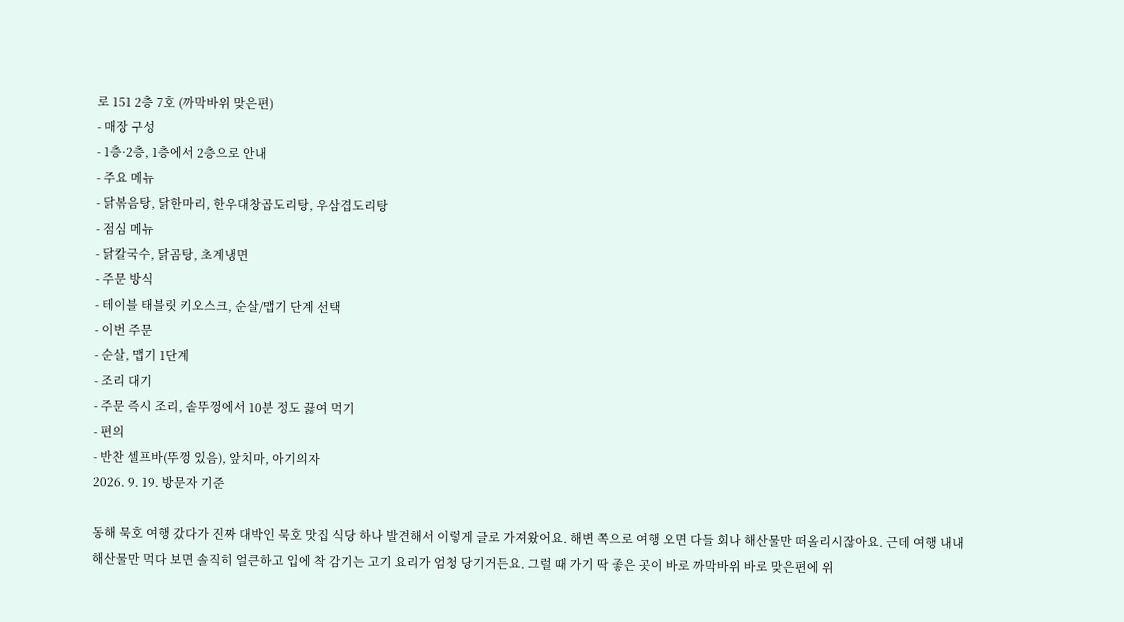로 151 2층 7호 (까막바위 맞은편)
- 매장 구성
- 1층·2층, 1층에서 2층으로 안내
- 주요 메뉴
- 닭볶음탕, 닭한마리, 한우대창곱도리탕, 우삼겹도리탕
- 점심 메뉴
- 닭칼국수, 닭곰탕, 초계냉면
- 주문 방식
- 테이블 태블릿 키오스크, 순살/맵기 단계 선택
- 이번 주문
- 순살, 맵기 1단계
- 조리 대기
- 주문 즉시 조리, 솥뚜껑에서 10분 정도 끓여 먹기
- 편의
- 반찬 셀프바(뚜껑 있음), 앞치마, 아기의자
2026. 9. 19. 방문자 기준

동해 묵호 여행 갔다가 진짜 대박인 묵호 맛집 식당 하나 발견해서 이렇게 글로 가져왔어요. 해변 쪽으로 여행 오면 다들 회나 해산물만 떠올리시잖아요. 근데 여행 내내 해산물만 먹다 보면 솔직히 얼큰하고 입에 착 감기는 고기 요리가 엄청 당기거든요. 그럴 때 가기 딱 좋은 곳이 바로 까막바위 바로 맞은편에 위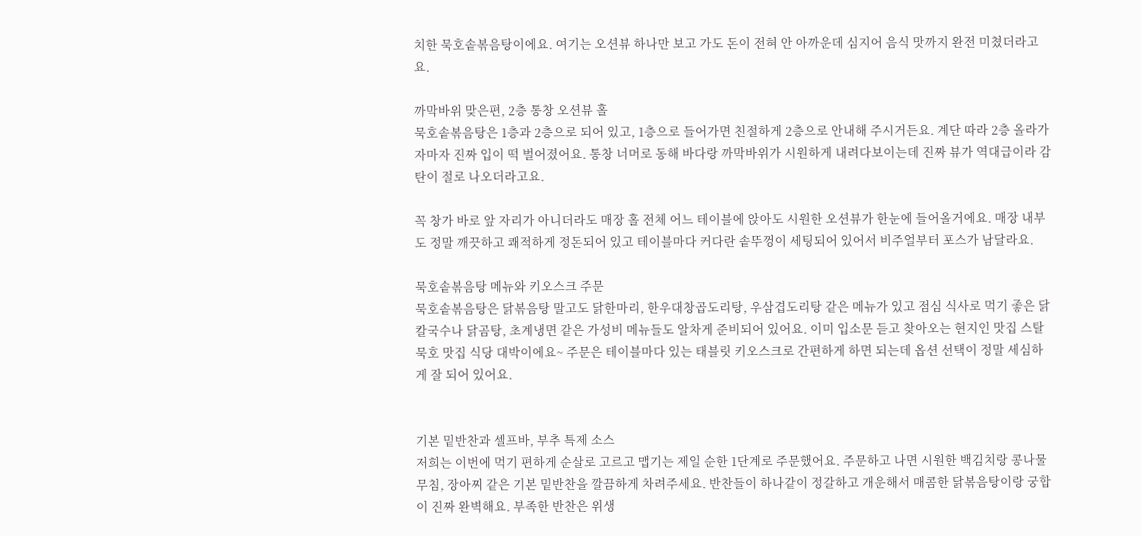치한 묵호솥볶음탕이에요. 여기는 오션뷰 하나만 보고 가도 돈이 전혀 안 아까운데 심지어 음식 맛까지 완전 미쳤더라고요.

까막바위 맞은편, 2층 통창 오션뷰 홀
묵호솥볶음탕은 1층과 2층으로 되어 있고, 1층으로 들어가면 친절하게 2층으로 안내해 주시거든요. 계단 따라 2층 올라가자마자 진짜 입이 떡 벌어졌어요. 통창 너머로 동해 바다랑 까막바위가 시원하게 내려다보이는데 진짜 뷰가 역대급이라 감탄이 절로 나오더라고요.

꼭 창가 바로 앞 자리가 아니더라도 매장 홀 전체 어느 테이블에 앉아도 시원한 오션뷰가 한눈에 들어올거에요. 매장 내부도 정말 깨끗하고 쾌적하게 정돈되어 있고 테이블마다 커다란 솥뚜껑이 세팅되어 있어서 비주얼부터 포스가 남달라요.

묵호솥볶음탕 메뉴와 키오스크 주문
묵호솥볶음탕은 닭볶음탕 말고도 닭한마리, 한우대창곱도리탕, 우삼겹도리탕 같은 메뉴가 있고 점심 식사로 먹기 좋은 닭칼국수나 닭곰탕, 초계냉면 같은 가성비 메뉴들도 알차게 준비되어 있어요. 이미 입소문 듣고 찾아오는 현지인 맛집 스탈 묵호 맛집 식당 대박이에요~ 주문은 테이블마다 있는 태블릿 키오스크로 간편하게 하면 되는데 옵션 선택이 정말 세심하게 잘 되어 있어요.


기본 밑반찬과 셀프바, 부추 특제 소스
저희는 이번에 먹기 편하게 순살로 고르고 맵기는 제일 순한 1단계로 주문했어요. 주문하고 나면 시원한 백김치랑 콩나물무침, 장아찌 같은 기본 밑반찬을 깔끔하게 차려주세요. 반찬들이 하나같이 정갈하고 개운해서 매콤한 닭볶음탕이랑 궁합이 진짜 완벽해요. 부족한 반찬은 위생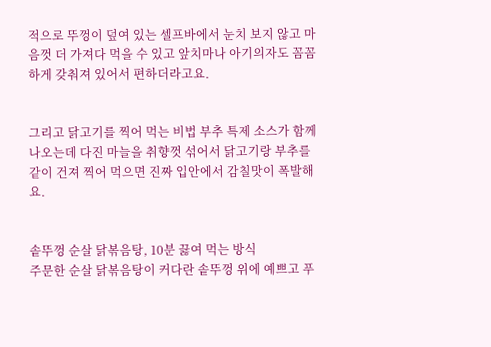적으로 뚜껑이 덮여 있는 셀프바에서 눈치 보지 않고 마음껏 더 가져다 먹을 수 있고 앞치마나 아기의자도 꼼꼼하게 갖춰져 있어서 편하더라고요.


그리고 닭고기를 찍어 먹는 비법 부추 특제 소스가 함께 나오는데 다진 마늘을 취향껏 섞어서 닭고기랑 부추를 같이 건져 찍어 먹으면 진짜 입안에서 감칠맛이 폭발해요.


솥뚜껑 순살 닭볶음탕, 10분 끓여 먹는 방식
주문한 순살 닭볶음탕이 커다란 솥뚜껑 위에 예쁘고 푸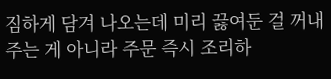짐하게 담겨 나오는데 미리 끓여둔 걸 꺼내주는 게 아니라 주문 즉시 조리하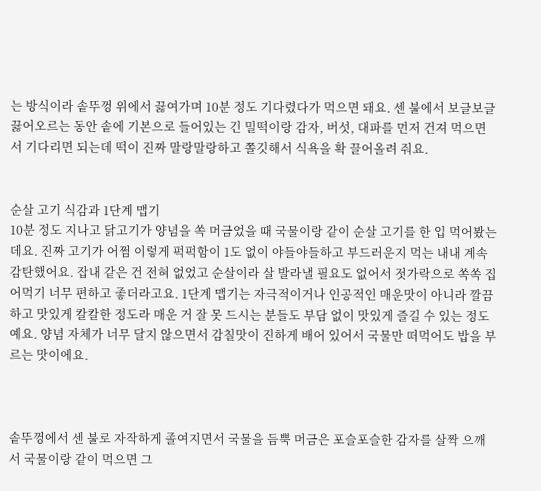는 방식이라 솥뚜껑 위에서 끓여가며 10분 정도 기다렸다가 먹으면 돼요. 센 불에서 보글보글 끓어오르는 동안 솥에 기본으로 들어있는 긴 밀떡이랑 감자, 버섯, 대파를 먼저 건져 먹으면서 기다리면 되는데 떡이 진짜 말랑말랑하고 쫄깃해서 식욕을 확 끌어올려 줘요.


순살 고기 식감과 1단계 맵기
10분 정도 지나고 닭고기가 양념을 쏙 머금었을 때 국물이랑 같이 순살 고기를 한 입 먹어봤는데요. 진짜 고기가 어쩜 이렇게 퍽퍽함이 1도 없이 야들야들하고 부드러운지 먹는 내내 계속 감탄했어요. 잡내 같은 건 전혀 없었고 순살이라 살 발라낼 필요도 없어서 젓가락으로 쏙쏙 집어먹기 너무 편하고 좋더라고요. 1단계 맵기는 자극적이거나 인공적인 매운맛이 아니라 깔끔하고 맛있게 칼칼한 정도라 매운 거 잘 못 드시는 분들도 부담 없이 맛있게 즐길 수 있는 정도예요. 양념 자체가 너무 달지 않으면서 감칠맛이 진하게 배어 있어서 국물만 떠먹어도 밥을 부르는 맛이에요.



솥뚜껑에서 센 불로 자작하게 졸여지면서 국물을 듬뿍 머금은 포슬포슬한 감자를 살짝 으깨서 국물이랑 같이 먹으면 그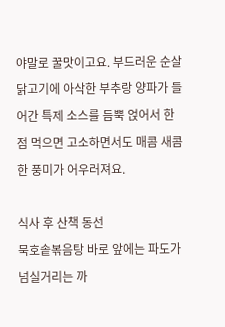야말로 꿀맛이고요. 부드러운 순살 닭고기에 아삭한 부추랑 양파가 들어간 특제 소스를 듬뿍 얹어서 한 점 먹으면 고소하면서도 매콤 새콤한 풍미가 어우러져요.

식사 후 산책 동선
묵호솥볶음탕 바로 앞에는 파도가 넘실거리는 까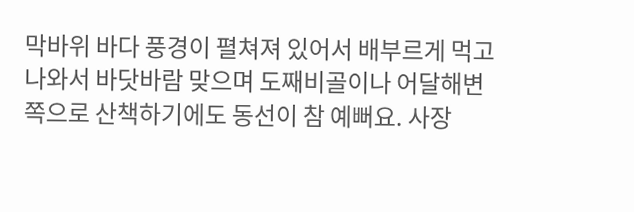막바위 바다 풍경이 펼쳐져 있어서 배부르게 먹고 나와서 바닷바람 맞으며 도째비골이나 어달해변 쪽으로 산책하기에도 동선이 참 예뻐요. 사장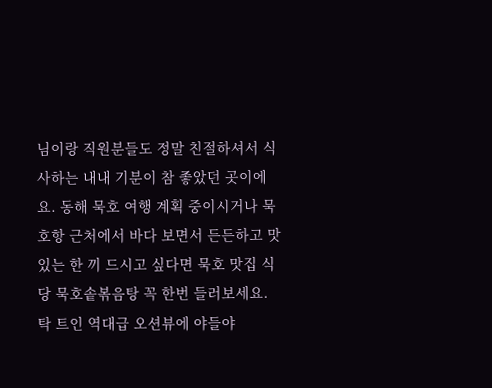님이랑 직원분들도 정말 친절하셔서 식사하는 내내 기분이 참 좋았던 곳이에요. 동해 묵호 여행 계획 중이시거나 묵호항 근처에서 바다 보면서 든든하고 맛있는 한 끼 드시고 싶다면 묵호 맛집 식당 묵호솥볶음탕 꼭 한번 들러보세요. 탁 트인 역대급 오션뷰에 야들야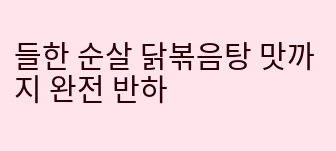들한 순살 닭볶음탕 맛까지 완전 반하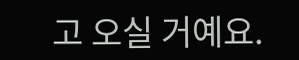고 오실 거예요.